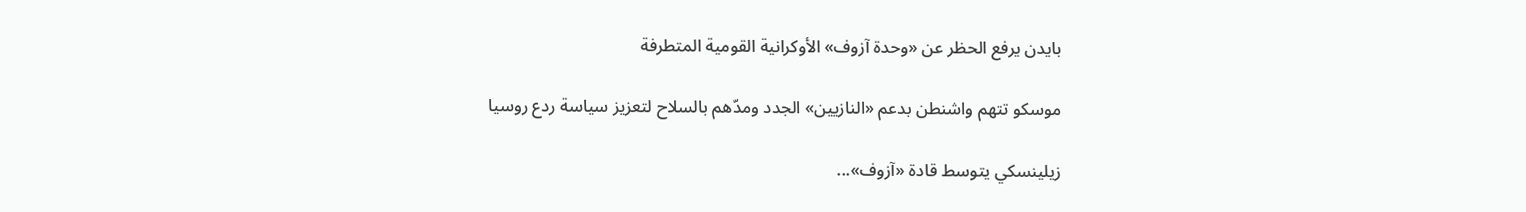بايدن يرفع الحظر عن «وحدة آزوف» الأوكرانية القومية المتطرفة

موسكو تتهم واشنطن بدعم «النازيين» الجدد ومدّهم بالسلاح لتعزيز سياسة ردع روسيا

زيلينسكي يتوسط قادة «آزوف»...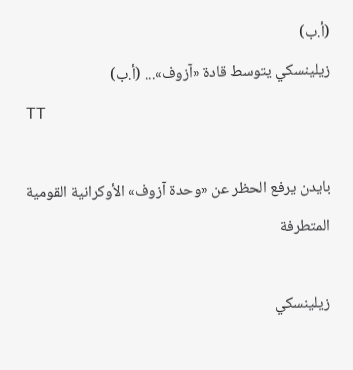(أ.ب)
زيلينسكي يتوسط قادة «آزوف»... (أ.ب)
TT

بايدن يرفع الحظر عن «وحدة آزوف» الأوكرانية القومية المتطرفة

زيلينسكي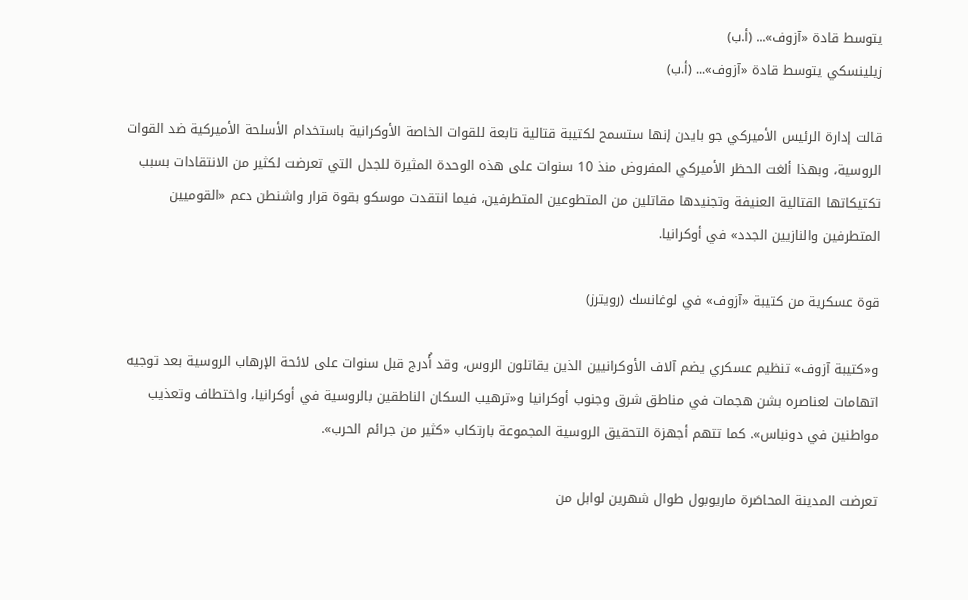يتوسط قادة «آزوف»... (أ.ب)
زيلينسكي يتوسط قادة «آزوف»... (أ.ب)

قالت إدارة الرئيس الأميركي جو بايدن إنها ستسمح لكتيبة قتالية تابعة للقوات الخاصة الأوكرانية باستخدام الأسلحة الأميركية ضد القوات الروسية، وبهذا ألغت الحظر الأميركي المفروض منذ 10 سنوات على هذه الوحدة المثيرة للجدل التي تعرضت لكثير من الانتقادات بسبب تكتيكاتها القتالية العنيفة وتجنيدها مقاتلين من المتطوعين المتطرفين، فيما انتقدت موسكو بقوة قرار واشنطن دعم «القوميين المتطرفين والنازيين الجدد» في أوكرانيا.

قوة عسكرية من كتيبة «آزوف» في لوغانسك (رويترز)

و«كتيبة آزوف» تنظيم عسكري يضم آلاف الأوكرانيين الذين يقاتلون الروس، وقد أُدرج قبل سنوات على لائحة الإرهاب الروسية بعد توجيه اتهامات لعناصره بشن هجمات في مناطق شرق وجنوب أوكرانيا و«ترهيب السكان الناطقين بالروسية في أوكرانيا، واختطاف وتعذيب مواطنين في دونباس». كما تتهم أجهزة التحقيق الروسية المجموعة بارتكاب «كثير من جرائم الحرب».

تعرضت المدينة المحاصَرة ماريوبول طوال شهرين لوابل من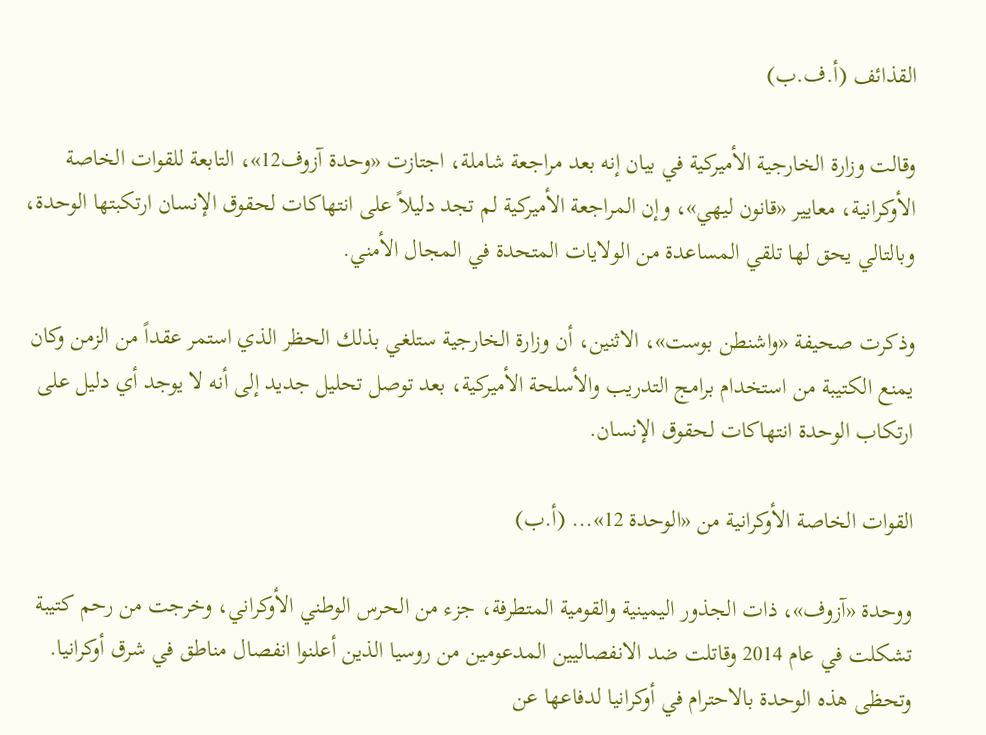القذائف (أ.ف.ب)

وقالت وزارة الخارجية الأميركية في بيان إنه بعد مراجعة شاملة، اجتازت «وحدة آزوف12»، التابعة للقوات الخاصة الأوكرانية، معايير «قانون ليهي»، وإن المراجعة الأميركية لم تجد دليلاً على انتهاكات لحقوق الإنسان ارتكبتها الوحدة، وبالتالي يحق لها تلقي المساعدة من الولايات المتحدة في المجال الأمني.

وذكرت صحيفة «واشنطن بوست»، الاثنين، أن وزارة الخارجية ستلغي بذلك الحظر الذي استمر عقداً من الزمن وكان يمنع الكتيبة من استخدام برامج التدريب والأسلحة الأميركية، بعد توصل تحليل جديد إلى أنه لا يوجد أي دليل على ارتكاب الوحدة انتهاكات لحقوق الإنسان.

القوات الخاصة الأوكرانية من «الوحدة 12»... (أ.ب)

ووحدة «آزوف»، ذات الجذور اليمينية والقومية المتطرفة، جزء من الحرس الوطني الأوكراني، وخرجت من رحم كتيبة تشكلت في عام 2014 وقاتلت ضد الانفصاليين المدعومين من روسيا الذين أعلنوا انفصال مناطق في شرق أوكرانيا. وتحظى هذه الوحدة بالاحترام في أوكرانيا لدفاعها عن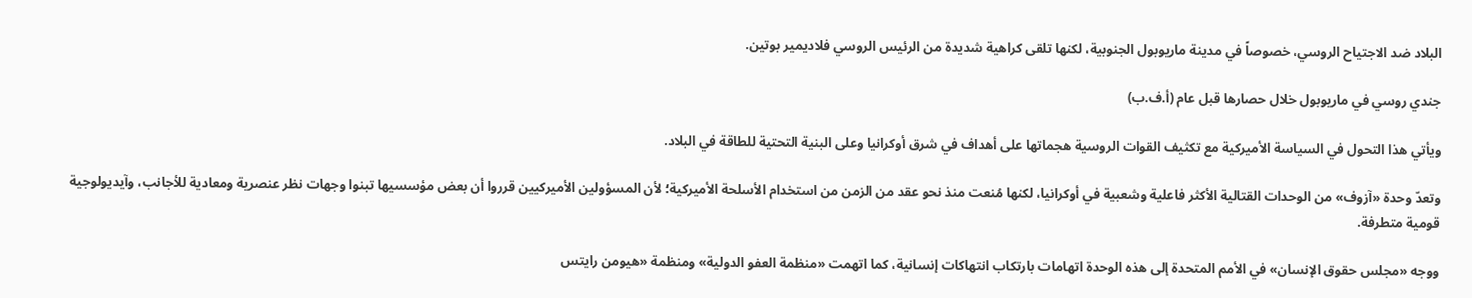البلاد ضد الاجتياح الروسي، خصوصاً في مدينة ماريوبول الجنوبية، لكنها تلقى كراهية شديدة من الرئيس الروسي فلاديمير بوتين.

جندي روسي في ماريوبول خلال حصارها قبل عام (أ.ف.ب)

ويأتي هذا التحول في السياسة الأميركية مع تكثيف القوات الروسية هجماتها على أهداف في شرق أوكرانيا وعلى البنية التحتية للطاقة في البلاد.

وتعدّ وحدة «آزوف» من الوحدات القتالية الأكثر فاعلية وشعبية في أوكرانيا، لكنها مُنعت منذ نحو عقد من الزمن من استخدام الأسلحة الأميركية؛ لأن المسؤولين الأميركيين قرروا أن بعض مؤسسيها تبنوا وجهات نظر عنصرية ومعادية للأجانب، وآيديولوجية قومية متطرفة.

ووجه «مجلس حقوق الإنسان» في الأمم المتحدة إلى هذه الوحدة اتهامات بارتكاب انتهاكات إنسانية، كما اتهمت «منظمة العفو الدولية» ومنظمة «هيومن رايتس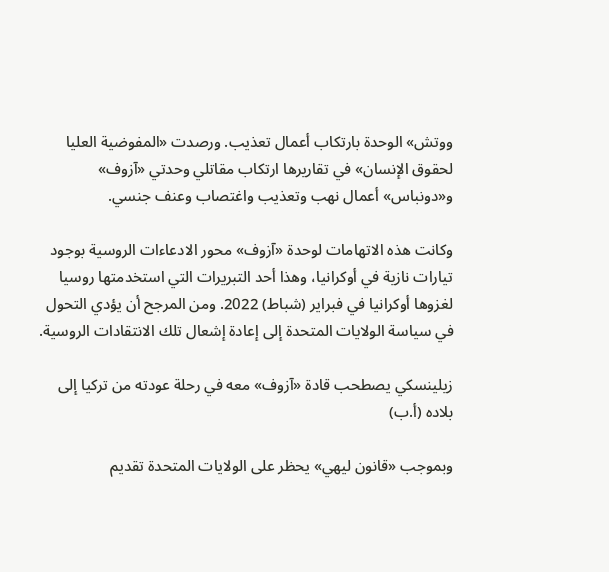ووتش» الوحدة بارتكاب أعمال تعذيب. ورصدت «المفوضية العليا لحقوق الإنسان» في تقاريرها ارتكاب مقاتلي وحدتي «آزوف» و«دونباس» أعمال نهب وتعذيب واغتصاب وعنف جنسي.

وكانت هذه الاتهامات لوحدة «آزوف» محور الادعاءات الروسية بوجود تيارات نازية في أوكرانيا، وهذا أحد التبريرات التي استخدمتها روسيا لغزوها أوكرانيا في فبراير (شباط) 2022. ومن المرجح أن يؤدي التحول في سياسة الولايات المتحدة إلى إعادة إشعال تلك الانتقادات الروسية.

زيلينسكي يصطحب قادة «آزوف» معه في رحلة عودته من تركيا إلى بلاده (أ.ب)

وبموجب «قانون ليهي» يحظر على الولايات المتحدة تقديم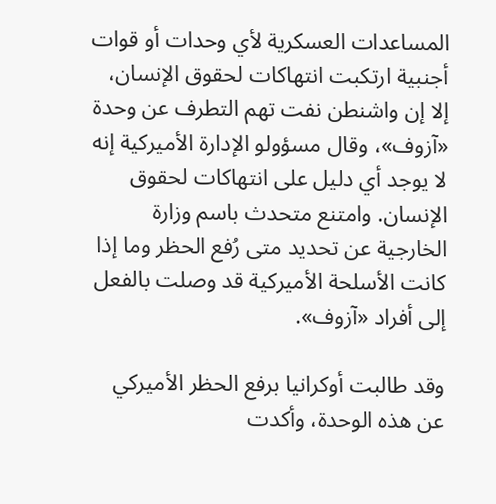المساعدات العسكرية لأي وحدات أو قوات أجنبية ارتكبت انتهاكات لحقوق الإنسان، إلا إن واشنطن نفت تهم التطرف عن وحدة «آزوف»، وقال مسؤولو الإدارة الأميركية إنه لا يوجد أي دليل على انتهاكات لحقوق الإنسان. وامتنع متحدث باسم وزارة الخارجية عن تحديد متى رُفع الحظر وما إذا كانت الأسلحة الأميركية قد وصلت بالفعل إلى أفراد «آزوف».

وقد طالبت أوكرانيا برفع الحظر الأميركي عن هذه الوحدة، وأكدت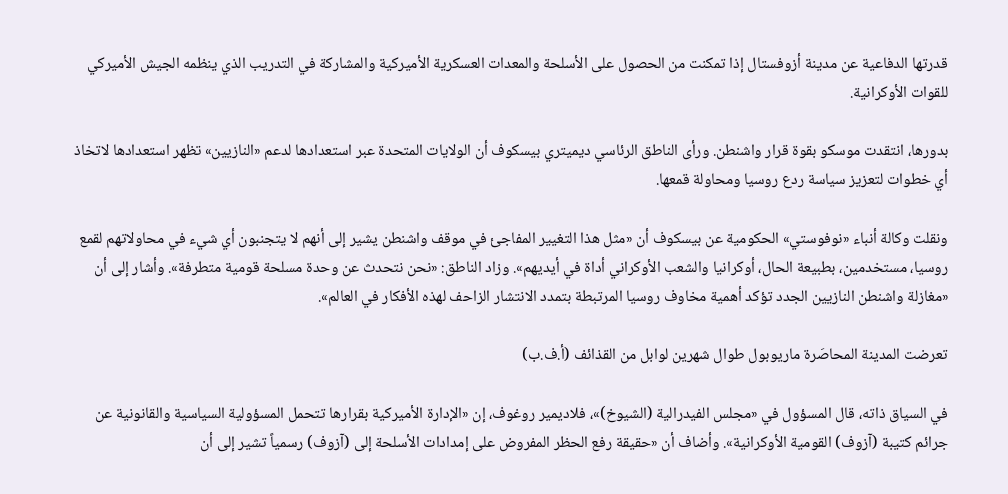قدرتها الدفاعية عن مدينة أزوفستال إذا تمكنت من الحصول على الأسلحة والمعدات العسكرية الأميركية والمشاركة في التدريب الذي ينظمه الجيش الأميركي للقوات الأوكرانية.

بدورها، انتقدت موسكو بقوة قرار واشنطن. ورأى الناطق الرئاسي ديميتري بيسكوف أن الولايات المتحدة عبر استعدادها لدعم «النازيين» تظهر استعدادها لاتخاذ أي خطوات لتعزيز سياسة ردع روسيا ومحاولة قمعها.

ونقلت وكالة أنباء «نوفوستي» الحكومية عن بيسكوف أن «مثل هذا التغيير المفاجئ في موقف واشنطن يشير إلى أنهم لا يتجنبون أي شيء في محاولاتهم لقمع روسيا، مستخدمين، بطبيعة الحال، أوكرانيا والشعب الأوكراني أداة في أيديهم». وزاد الناطق: «نحن نتحدث عن وحدة مسلحة قومية متطرفة». وأشار إلى أن «مغازلة واشنطن النازيين الجدد تؤكد أهمية مخاوف روسيا المرتبطة بتمدد الانتشار الزاحف لهذه الأفكار في العالم».

تعرضت المدينة المحاصَرة ماريوبول طوال شهرين لوابل من القذائف (أ.ف.ب)

في السياق ذاته، قال المسؤول في «مجلس الفيدرالية (الشيوخ)»، فلاديمير روغوف، إن «الإدارة الأميركية بقرارها تتحمل المسؤولية السياسية والقانونية عن جرائم كتيبة (آزوف) القومية الأوكرانية». وأضاف أن «حقيقة رفع الحظر المفروض على إمدادات الأسلحة إلى (آزوف) رسمياً تشير إلى أن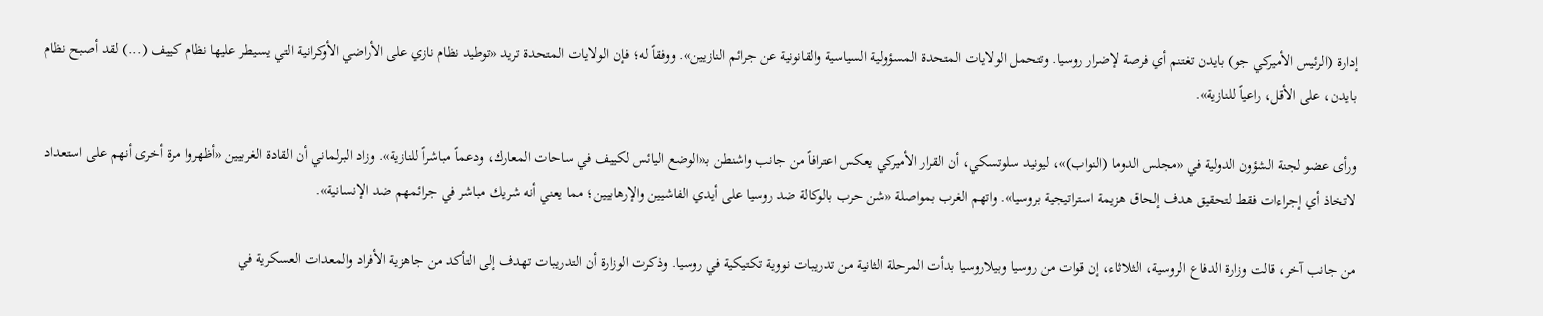إدارة (الرئيس الأميركي جو) بايدن تغتنم أي فرصة لإضرار روسيا. وتتحمل الولايات المتحدة المسؤولية السياسية والقانونية عن جرائم النازيين». ووفقاً له؛ فإن الولايات المتحدة تريد «توطيد نظام نازي على الأراضي الأوكرانية التي يسيطر عليها نظام كييف (...) لقد أصبح نظام بايدن، على الأقل، راعياً للنازية».

ورأى عضو لجنة الشؤون الدولية في «مجلس الدوما (النواب)»، ليونيد سلوتسكي، أن القرار الأميركي يعكس اعترافاً من جانب واشنطن بـ«الوضع اليائس لكييف في ساحات المعارك، ودعماً مباشراً للنازية». وزاد البرلماني أن القادة الغربيين «أظهروا مرة أخرى أنهم على استعداد لاتخاذ أي إجراءات فقط لتحقيق هدف إلحاق هزيمة استراتيجية بروسيا». واتهم الغرب بمواصلة «شن حرب بالوكالة ضد روسيا على أيدي الفاشيين والإرهابيين؛ مما يعني أنه شريك مباشر في جرائمهم ضد الإنسانية».

من جانب آخر، قالت وزارة الدفاع الروسية، الثلاثاء، إن قوات من روسيا وبيلاروسيا بدأت المرحلة الثانية من تدريبات نووية تكتيكية في روسيا. وذكرت الوزارة أن التدريبات تهدف إلى التأكد من جاهزية الأفراد والمعدات العسكرية في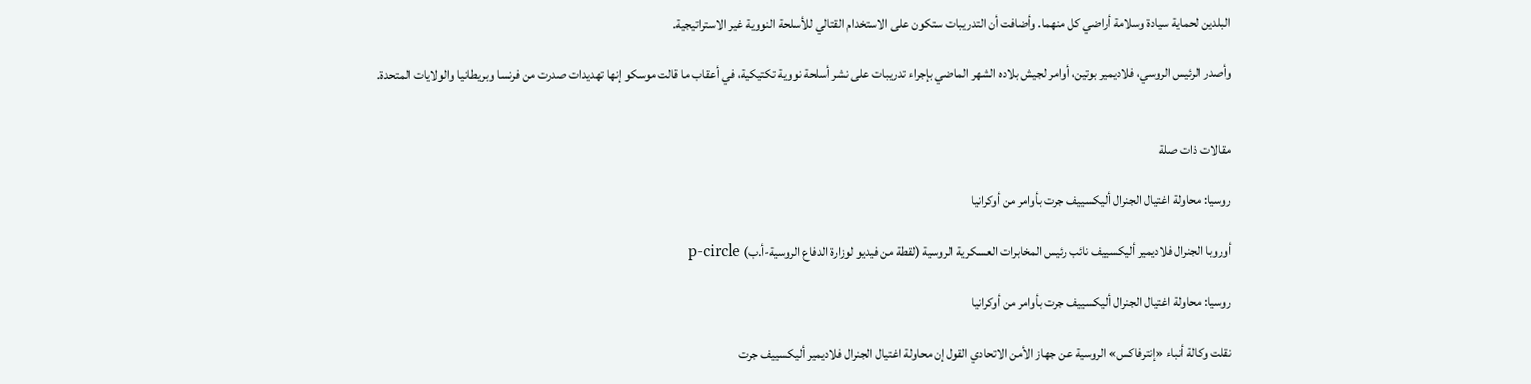البلدين لحماية سيادة وسلامة أراضي كل منهما. وأضافت أن التدريبات ستكون على الاستخدام القتالي للأسلحة النووية غير الاستراتيجية.

وأصدر الرئيس الروسي، فلاديمير بوتين، أوامر لجيش بلاده الشهر الماضي بإجراء تدريبات على نشر أسلحة نووية تكتيكية، في أعقاب ما قالت موسكو إنها تهديدات صدرت من فرنسا وبريطانيا والولايات المتحدة.


مقالات ذات صلة

روسيا: محاولة اغتيال الجنرال ‌أليكسييف جرت بأوامر من أوكرانيا

أوروبا الجنرال فلاديمير أليكسييف نائب رئيس المخابرات العسكرية الروسية (لقطة من فيديو لوزارة الدفاع الروسية-أ.ب) p-circle

روسيا: محاولة اغتيال الجنرال ‌أليكسييف جرت بأوامر من أوكرانيا

نقلت وكالة أنباء «إنترفاكس» الروسية عن جهاز الأمن الاتحادي القول إن محاولة اغتيال ‌الجنرال فلاديمير ‌أليكسييف ‌جرت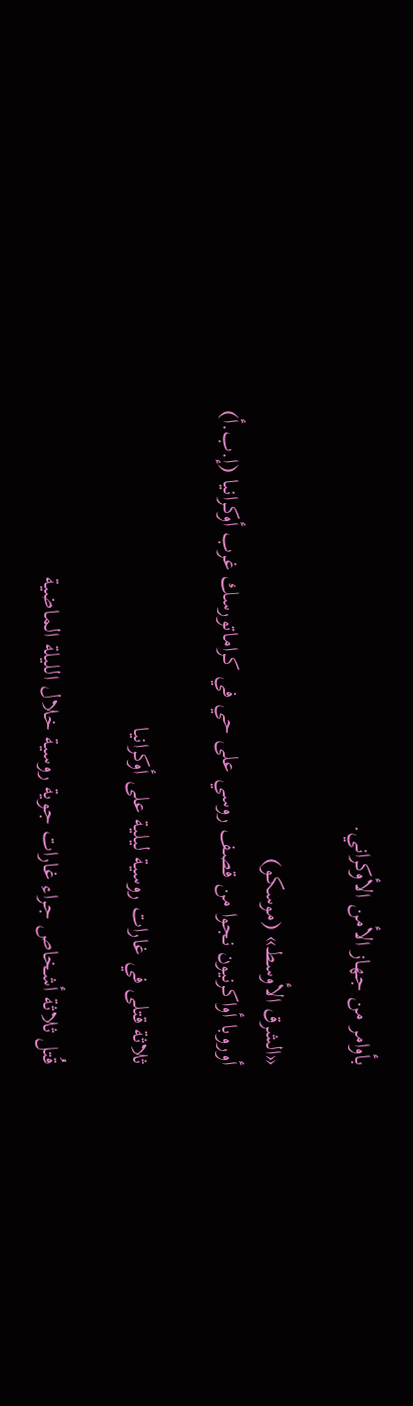بأوامر من ‌جهاز الأمن الأوكراني.

«الشرق الأوسط» (موسكو)
أوروبا أواكرنيون نجوا من قصف روسي على حي في كراماتورسك غرب أوكرانيا (إ.ب.أ)

ثلاثة قتلى في غارات روسية ليلية على أوكرانيا

قُتل ثلاثة أشخاص جراء غارات جوية روسية خلال الليلة الماضية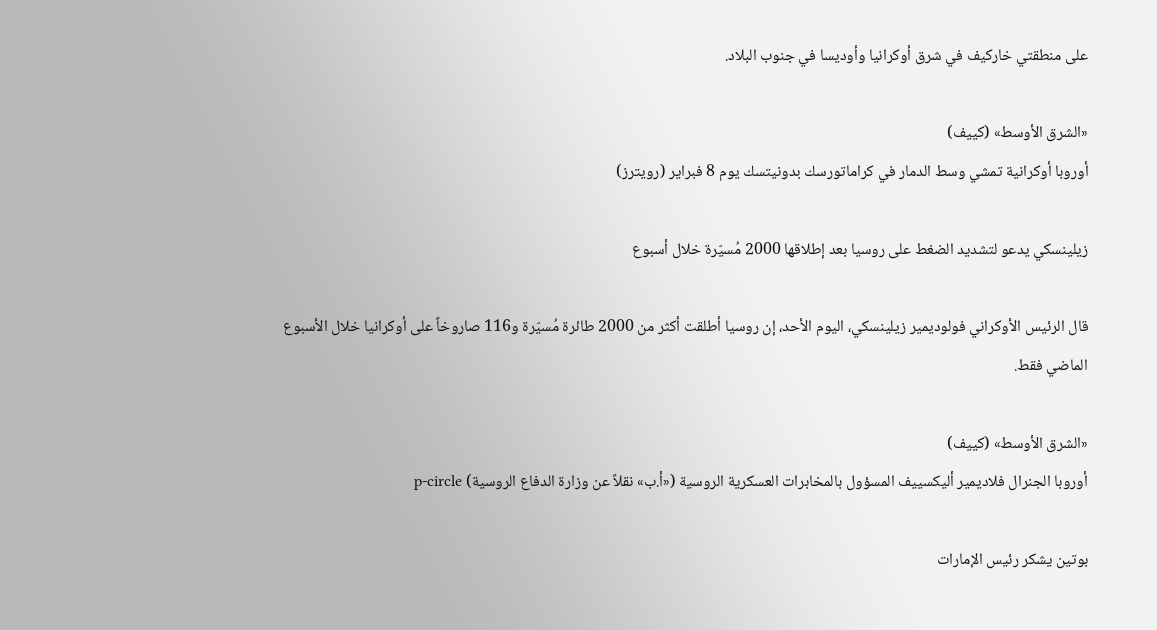على منطقتي خاركيف في شرق أوكرانيا وأوديسا في جنوب البلاد.

«الشرق الأوسط» (كييف)
أوروبا أوكرانية تمشي وسط الدمار في كراماتورسك بدونيتسك يوم 8 فبراير (رويترز)

زيلينسكي يدعو لتشديد الضغط على روسيا بعد إطلاقها 2000 مُسيّرة خلال أسبوع

قال الرئيس الأوكراني فولوديمير زيلينسكي، اليوم الأحد، إن روسيا أطلقت أكثر من 2000 طائرة مُسيّرة و116 صاروخاً على أوكرانيا خلال الأسبوع الماضي فقط.

«الشرق الأوسط» (كييف)
أوروبا الجنرال فلاديمير أليكسييف المسؤول بالمخابرات العسكرية الروسية («أ.ب» نقلاً عن وزارة الدفاع الروسية) p-circle

بوتين يشكر رئيس الإمارات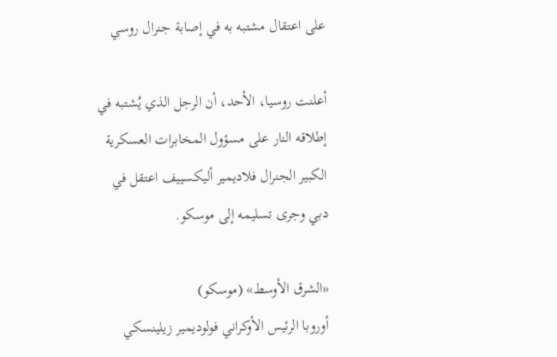على اعتقال مشتبه به في إصابة جنرال روسي

أعلنت روسيا، الأحد، أن الرجل الذي يُشتبه في إطلاقه النار على مسؤول المخابرات العسكرية الكبير الجنرال فلاديمير أليكسييف اعتقل في دبي وجرى تسليمه إلى موسكو.

«الشرق الأوسط» (موسكو)
أوروبا الرئيس الأوكراني فولوديمير زيلينسكي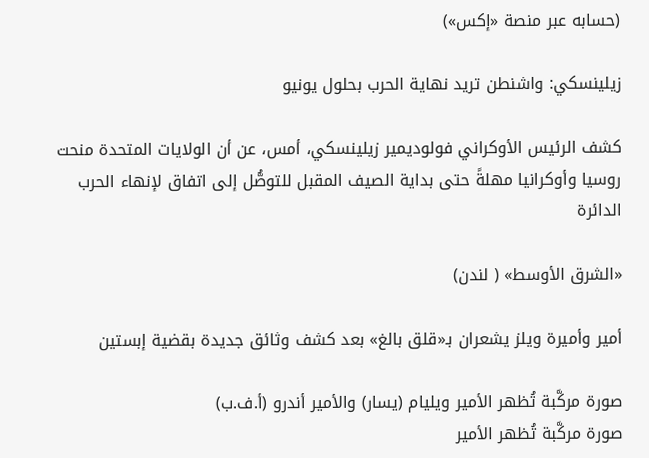(حسابه عبر منصة «إكس»)

زيلينسكي: واشنطن تريد نهاية الحرب بحلول يونيو

كشف الرئيس الأوكراني فولوديمير زيلينسكي، أمس، عن أن الولايات المتحدة منحت روسيا وأوكرانيا مهلةً حتى بداية الصيف المقبل للتوصُّل إلى اتفاق لإنهاء الحرب الدائرة

«الشرق الأوسط» ( لندن)

أمير وأميرة ويلز يشعران بـ«قلق بالغ» بعد كشف وثائق جديدة بقضية إبستين

صورة مركَّبة تُظهر الأمير ويليام (يسار) والأمير أندرو (أ.ف.ب)
صورة مركَّبة تُظهر الأمير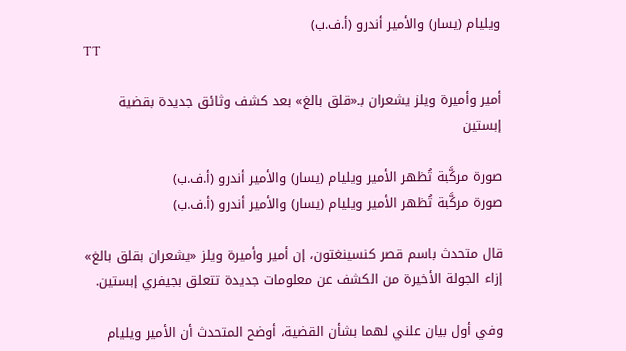ويليام (يسار) والأمير أندرو (أ.ف.ب)
TT

أمير وأميرة ويلز يشعران بـ«قلق بالغ» بعد كشف وثائق جديدة بقضية إبستين

صورة مركَّبة تُظهر الأمير ويليام (يسار) والأمير أندرو (أ.ف.ب)
صورة مركَّبة تُظهر الأمير ويليام (يسار) والأمير أندرو (أ.ف.ب)

قال متحدث باسم قصر كنسينغتون، إن أمير وأميرة ويلز «يشعران بقلق بالغ» إزاء الجولة الأخيرة من الكشف عن معلومات جديدة تتعلق بجيفري إبستين.

وفي أول بيان علني لهما بشأن القضية، أوضح المتحدث أن الأمير ويليام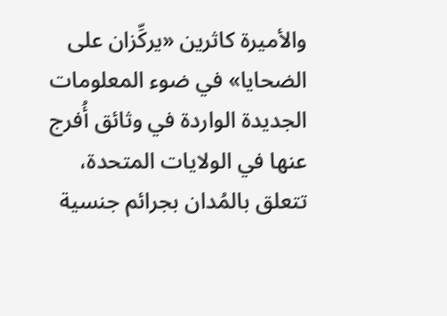والأميرة كاثرين «يركِّزان على الضحايا» في ضوء المعلومات الجديدة الواردة في وثائق أُفرج عنها في الولايات المتحدة، تتعلق بالمُدان بجرائم جنسية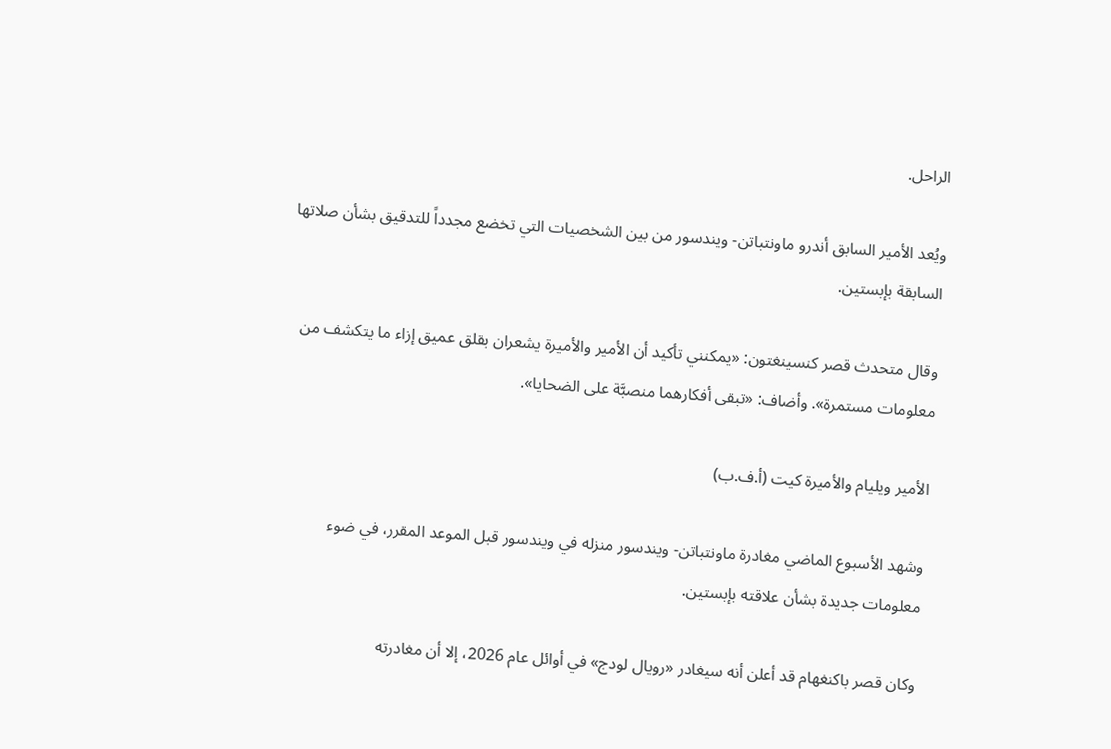الراحل.

ويُعد الأمير السابق أندرو ماونتباتن- ويندسور من بين الشخصيات التي تخضع مجدداً للتدقيق بشأن صلاتها السابقة بإبستين.

وقال متحدث قصر كنسينغتون: «يمكنني تأكيد أن الأمير والأميرة يشعران بقلق عميق إزاء ما يتكشف من معلومات مستمرة». وأضاف: «تبقى أفكارهما منصبَّة على الضحايا».

الأمير ويليام والأميرة كيت (أ.ف.ب)

وشهد الأسبوع الماضي مغادرة ماونتباتن- ويندسور منزله في ويندسور قبل الموعد المقرر، في ضوء معلومات جديدة بشأن علاقته بإبستين.

وكان قصر باكنغهام قد أعلن أنه سيغادر «رويال لودج» في أوائل عام 2026، إلا أن مغادرته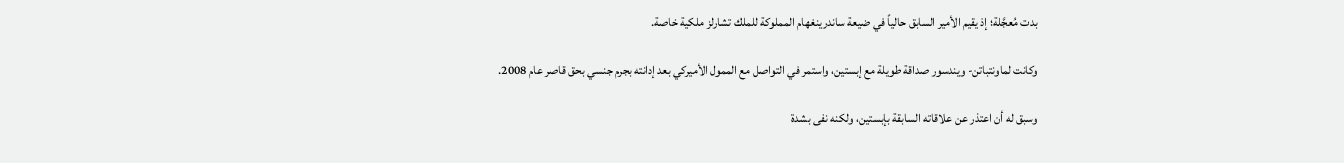بدت مُعجَّلة؛ إذ يقيم الأمير السابق حالياً في ضيعة ساندرينغهام المملوكة للملك تشارلز ملكية خاصة.

وكانت لماونتباتن- ويندسور صداقة طويلة مع إبستين، واستمر في التواصل مع الممول الأميركي بعد إدانته بجرم جنسي بحق قاصر عام 2008.

وسبق له أن اعتذر عن علاقاته السابقة بإبستين، ولكنه نفى بشدة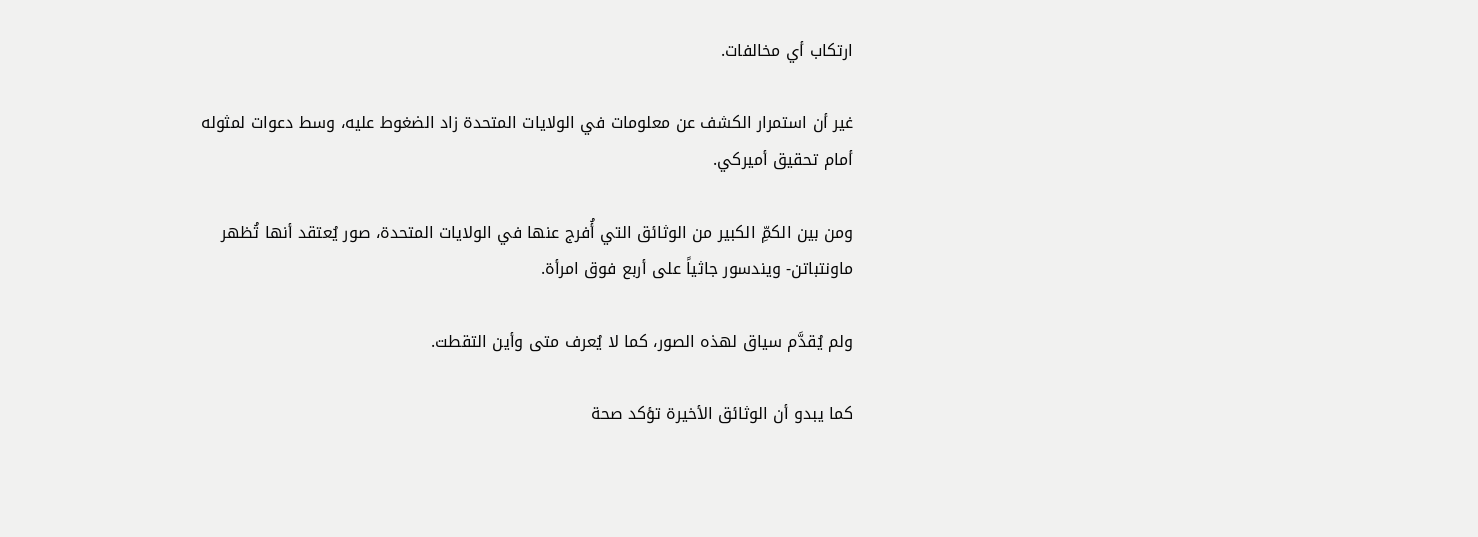ارتكاب أي مخالفات.

غير أن استمرار الكشف عن معلومات في الولايات المتحدة زاد الضغوط عليه، وسط دعوات لمثوله أمام تحقيق أميركي.

ومن بين الكمِّ الكبير من الوثائق التي أُفرج عنها في الولايات المتحدة، صور يُعتقد أنها تُظهر ماونتباتن- ويندسور جاثياً على أربع فوق امرأة.

ولم يُقدَّم سياق لهذه الصور، كما لا يُعرف متى وأين التقطت.

كما يبدو أن الوثائق الأخيرة تؤكد صحة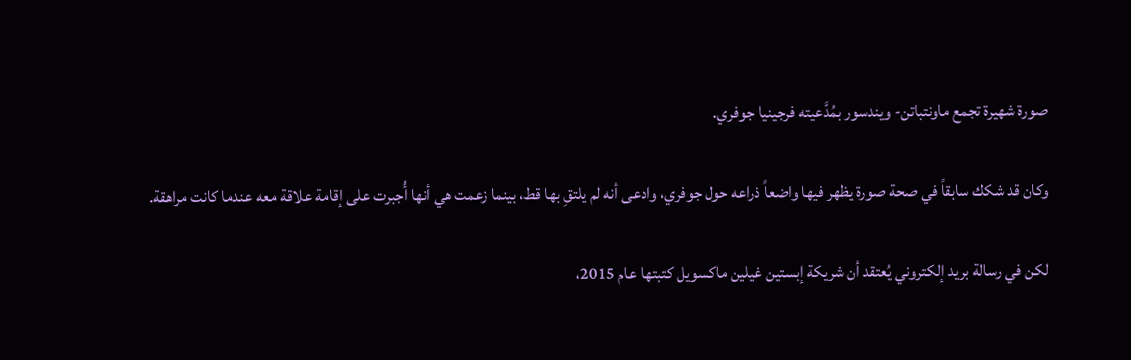صورة شهيرة تجمع ماونتباتن- ويندسور بمُدَّعيته فرجينيا جوفري.

وكان قد شكك سابقاً في صحة صورة يظهر فيها واضعاً ذراعه حول جوفري، وادعى أنه لم يلتقِ بها قط، بينما زعمت هي أنها أُجبرت على إقامة علاقة معه عندما كانت مراهقة.

لكن في رسالة بريد إلكتروني يُعتقد أن شريكة إبستين غيلين ماكسويل كتبتها عام 2015،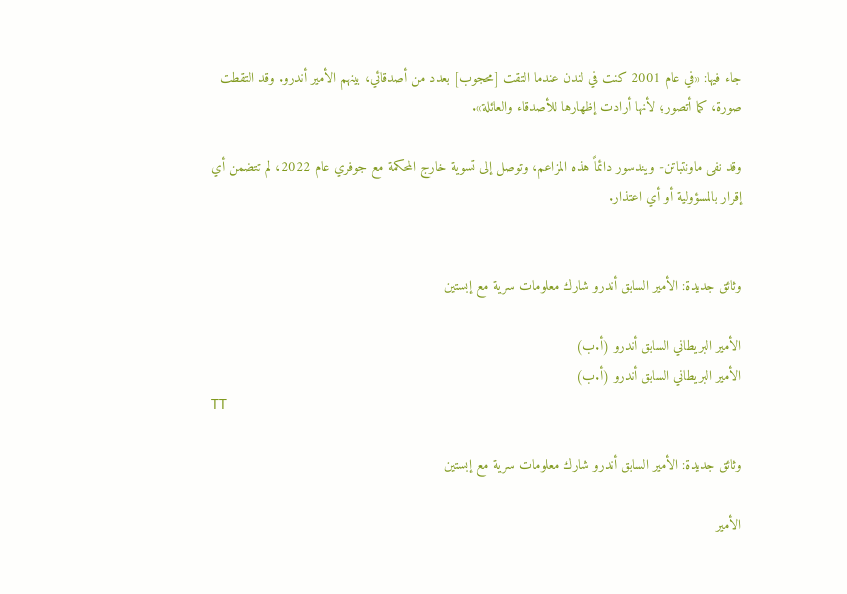جاء فيها: «في عام 2001 كنت في لندن عندما التقت [محجوب] بعدد من أصدقائي، بينهم الأمير أندرو. وقد التقطت صورة، كما أتصور؛ لأنها أرادت إظهارها للأصدقاء والعائلة».

وقد نفى ماونتباتن- ويندسور دائماً هذه المزاعم، وتوصل إلى تسوية خارج المحكمة مع جوفري عام 2022، لم تتضمن أي إقرار بالمسؤولية أو أي اعتذار.


وثائق جديدة: الأمير السابق أندرو شارك معلومات سرية مع إبستين

الأمير البريطاني السابق أندرو (أ.ب)
الأمير البريطاني السابق أندرو (أ.ب)
TT

وثائق جديدة: الأمير السابق أندرو شارك معلومات سرية مع إبستين

الأمير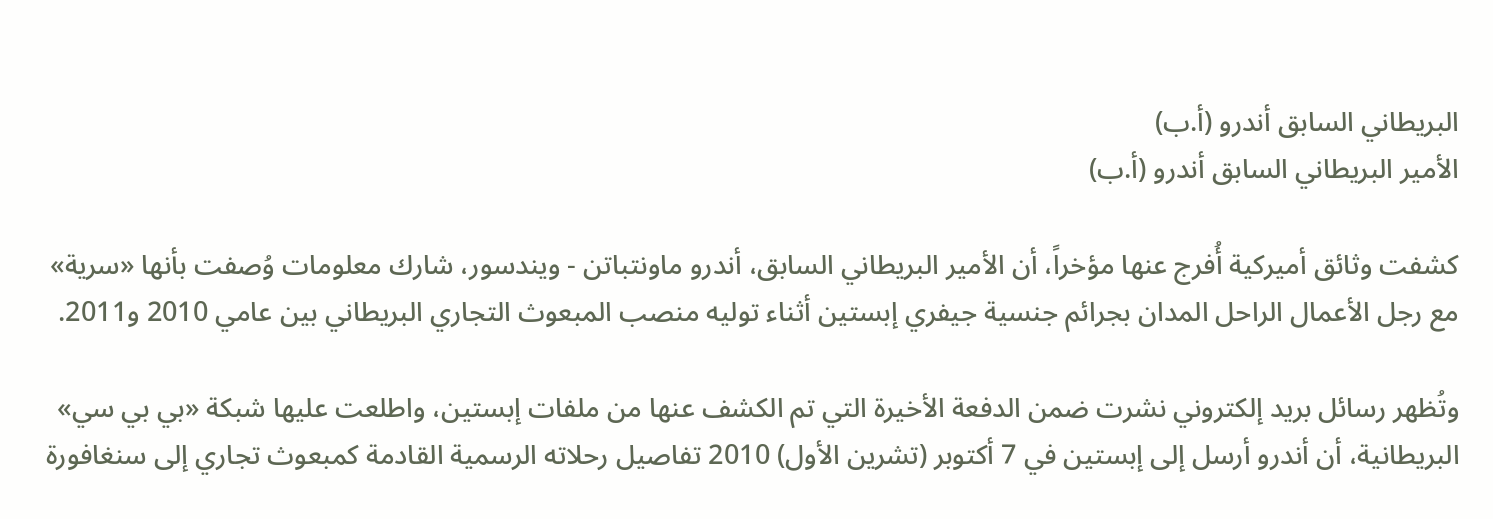البريطاني السابق أندرو (أ.ب)
الأمير البريطاني السابق أندرو (أ.ب)

كشفت وثائق أميركية أُفرج عنها مؤخراً، أن الأمير البريطاني السابق، أندرو ماونتباتن - ويندسور، شارك معلومات وُصفت بأنها «سرية» مع رجل الأعمال الراحل المدان بجرائم جنسية جيفري إبستين أثناء توليه منصب المبعوث التجاري البريطاني بين عامي 2010 و2011.

وتُظهر رسائل بريد إلكتروني نشرت ضمن الدفعة الأخيرة التي تم الكشف عنها من ملفات إبستين، واطلعت عليها شبكة «بي بي سي» البريطانية، أن أندرو أرسل إلى إبستين في 7 أكتوبر (تشرين الأول) 2010 تفاصيل رحلاته الرسمية القادمة كمبعوث تجاري إلى سنغافورة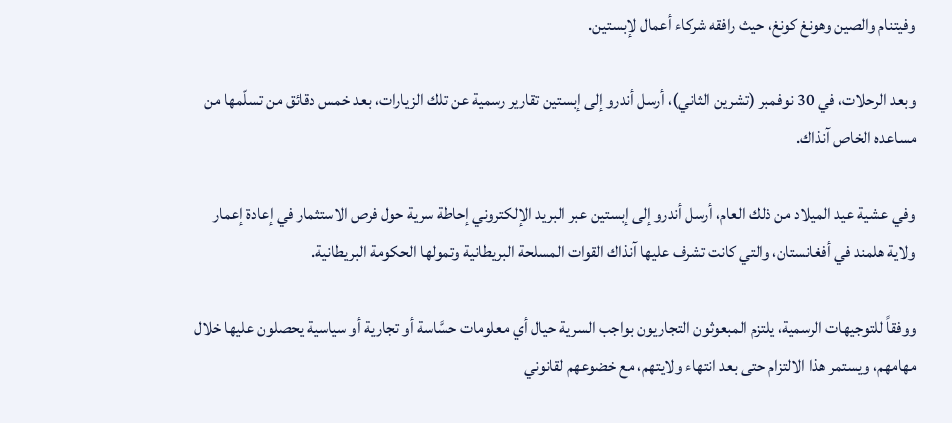وفيتنام والصين وهونغ كونغ، حيث رافقه شركاء أعمال لإبستين.

وبعد الرحلات، في 30 نوفمبر (تشرين الثاني)، أرسل أندرو إلى إبستين تقارير رسمية عن تلك الزيارات، بعد خمس دقائق من تسلّمها من مساعده الخاص آنذاك.

وفي عشية عيد الميلاد من ذلك العام، أرسل أندرو إلى إبستين عبر البريد الإلكتروني إحاطة سرية حول فرص الاستثمار في إعادة إعمار ولاية هلمند في أفغانستان، والتي كانت تشرف عليها آنذاك القوات المسلحة البريطانية وتمولها الحكومة البريطانية.

ووفقاً للتوجيهات الرسمية، يلتزم المبعوثون التجاريون بواجب السرية حيال أي معلومات حسَّاسة أو تجارية أو سياسية يحصلون عليها خلال مهامهم، ويستمر هذا الالتزام حتى بعد انتهاء ولايتهم، مع خضوعهم لقانوني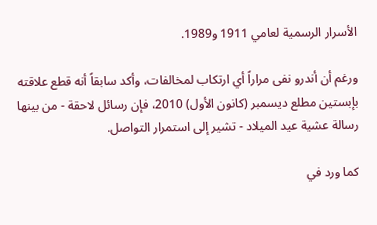الأسرار الرسمية لعامي 1911 و1989.

ورغم أن أندرو نفى مراراً أي ارتكاب لمخالفات، وأكد سابقاً أنه قطع علاقته بإبستين مطلع ديسمبر (كانون الأول) 2010، فإن رسائل لاحقة - من بينها رسالة عشية عيد الميلاد - تشير إلى استمرار التواصل.

كما ورد في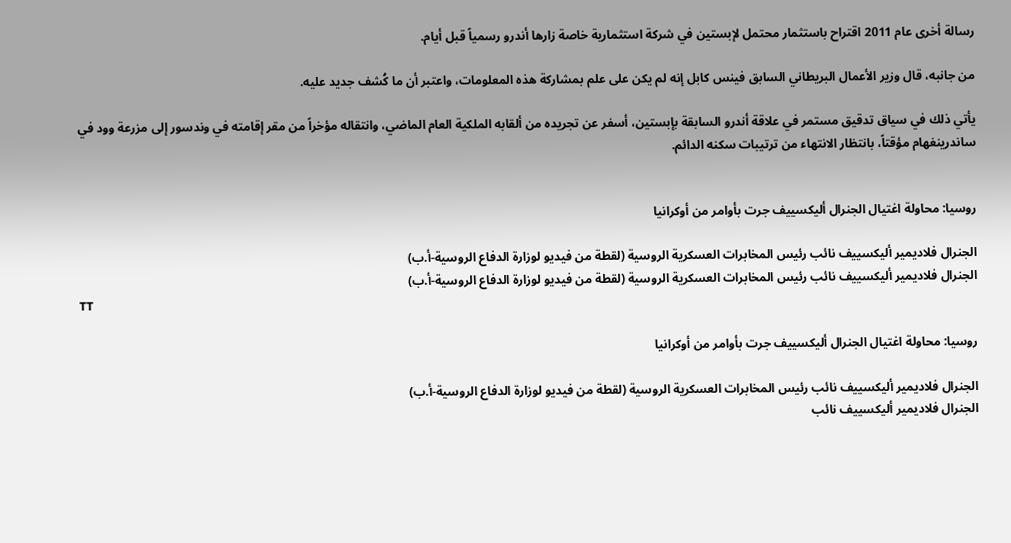رسالة أخرى عام 2011 اقتراح باستثمار محتمل لإبستين في شركة استثمارية خاصة زارها أندرو رسمياً قبل أيام.

من جانبه، قال وزير الأعمال البريطاني السابق فينس كابل إنه لم يكن على علم بمشاركة هذه المعلومات، واعتبر أن ما كُشف جديد عليه.

يأتي ذلك في سياق تدقيق مستمر في علاقة أندرو السابقة بإبستين، أسفر عن تجريده من ألقابه الملكية العام الماضي، وانتقاله مؤخراً من مقر إقامته في وندسور إلى مزرعة وود في ساندرينغهام مؤقتاً، بانتظار الانتهاء من ترتيبات سكنه الدائم.


روسيا: محاولة اغتيال الجنرال ‌أليكسييف جرت بأوامر من أوكرانيا

الجنرال فلاديمير أليكسييف نائب رئيس المخابرات العسكرية الروسية (لقطة من فيديو لوزارة الدفاع الروسية-أ.ب)
الجنرال فلاديمير أليكسييف نائب رئيس المخابرات العسكرية الروسية (لقطة من فيديو لوزارة الدفاع الروسية-أ.ب)
TT

روسيا: محاولة اغتيال الجنرال ‌أليكسييف جرت بأوامر من أوكرانيا

الجنرال فلاديمير أليكسييف نائب رئيس المخابرات العسكرية الروسية (لقطة من فيديو لوزارة الدفاع الروسية-أ.ب)
الجنرال فلاديمير أليكسييف نائب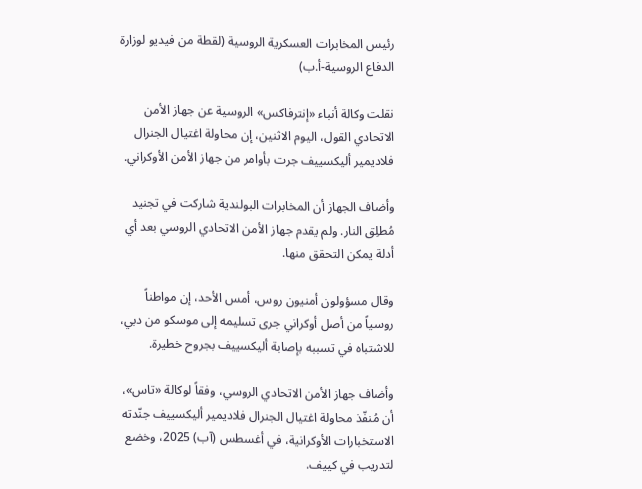رئيس المخابرات العسكرية الروسية (لقطة من فيديو لوزارة الدفاع الروسية-أ.ب)

نقلت وكالة أنباء «إنترفاكس» الروسية عن جهاز الأمن الاتحادي القول، اليوم الاثنين، إن محاولة اغتيال ‌الجنرال فلاديمير ‌أليكسييف ‌جرت بأوامر من ‌جهاز الأمن الأوكراني.

وأضاف الجهاز أن المخابرات البولندية شاركت في تجنيد مُطلِق النار. ولم يقدم جهاز الأمن ‌الاتحادي الروسي بعد أي أدلة يمكن التحقق منها.

وقال مسؤولون أمنيون روس، أمس الأحد، إن مواطناً روسياً من أصل أوكراني جرى تسليمه إلى موسكو من دبي، للاشتباه في تسببه بإصابة أليكسييف بجروح خطيرة.

وأضاف جهاز الأمن الاتحادي الروسي، وفقاً لوكالة «تاس»، أن مُنفّذ محاولة اغتيال الجنرال فلاديمير أليكسييف جنّدته الاستخبارات الأوكرانية، في أغسطس (آب) 2025، وخضع لتدريب في كييف.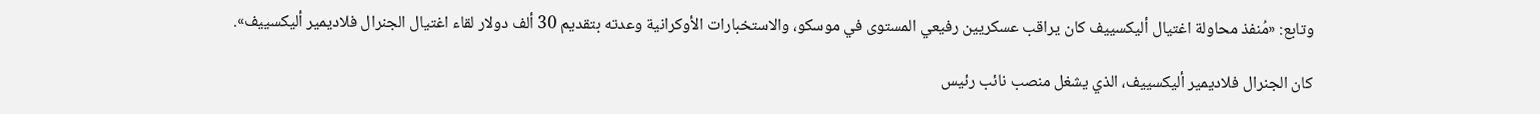وتابع: «مُنفذ محاولة اغتيال أليكسييف كان يراقب عسكريين رفيعي المستوى في موسكو، والاستخبارات الأوكرانية وعدته بتقديم 30 ألف دولار لقاء اغتيال الجنرال فلاديمير أليكسييف».

كان الجنرال فلاديمير أليكسييف، الذي يشغل منصب نائب رئيس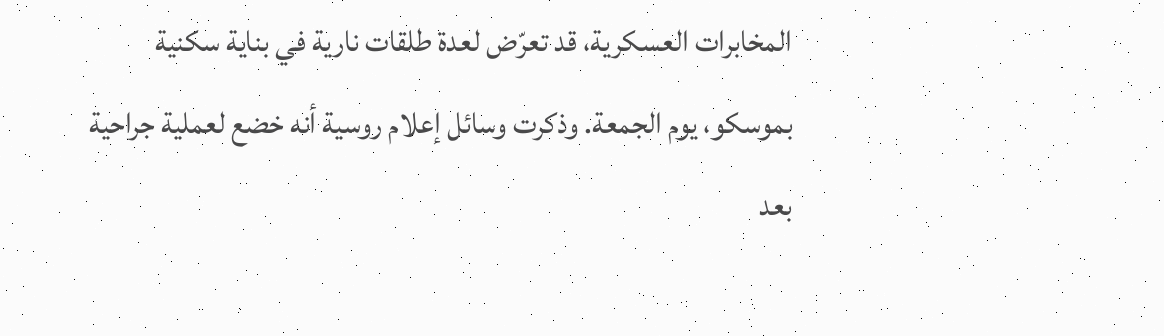المخابرات العسكرية، قد تعرّض لعدة طلقات نارية في بناية سكنية بموسكو، يوم الجمعة. وذكرت وسائل إعلام روسية أنه خضع لعملية جراحية بعد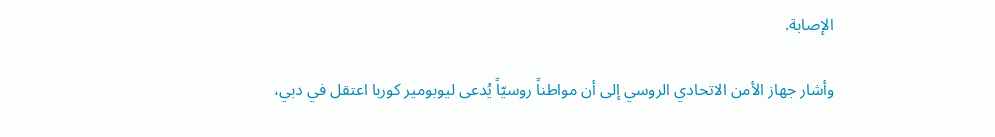الإصابة.

وأشار جهاز الأمن الاتحادي الروسي إلى أن مواطناً روسيّاً يُدعى ليوبومير كوربا اعتقل في دبي،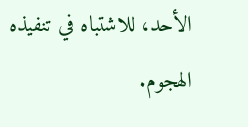الأحد، للاشتباه في تنفيذه الهجوم.